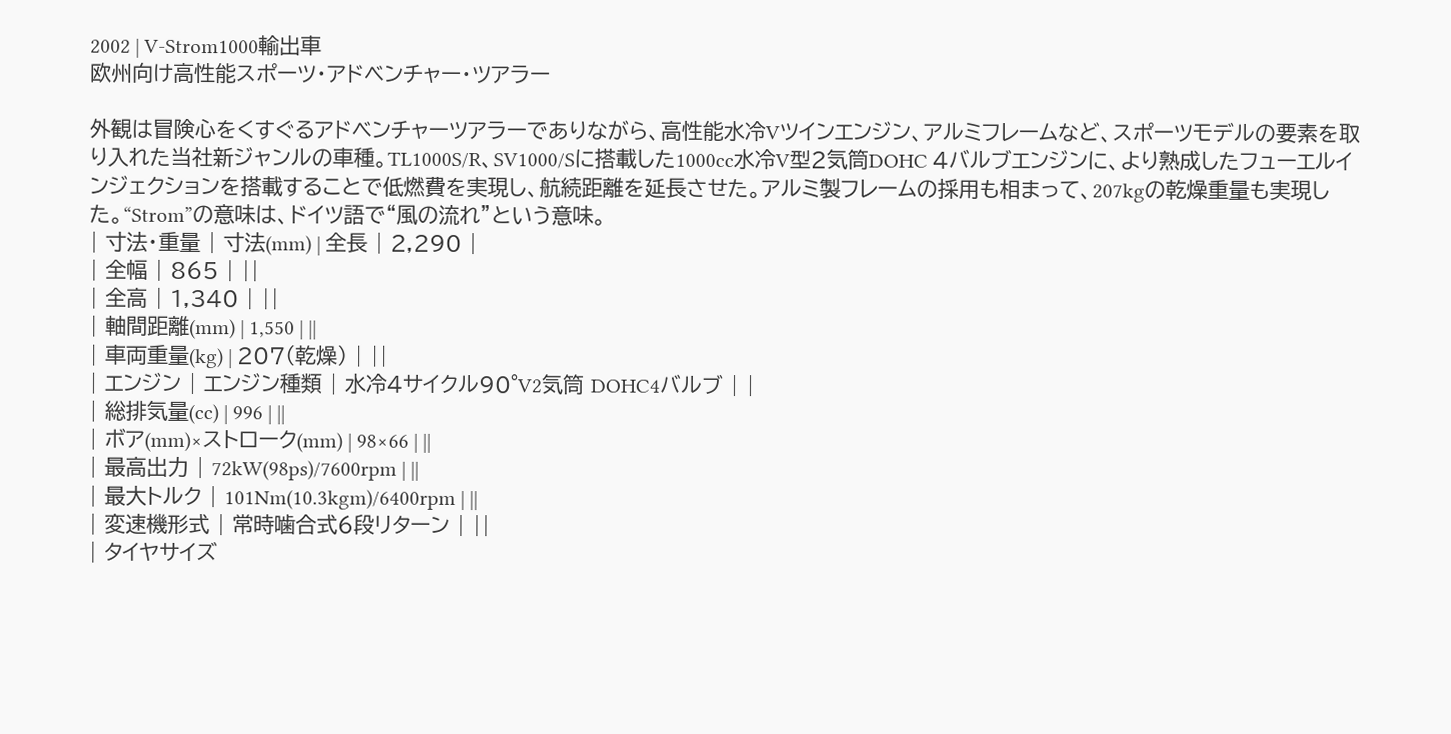2002 | V-Strom1000輸出車
欧州向け高性能スポーツ・アドベンチャー・ツアラー

外観は冒険心をくすぐるアドベンチャーツアラーでありながら、高性能水冷Vツインエンジン、アルミフレームなど、スポーツモデルの要素を取り入れた当社新ジャンルの車種。TL1000S/R、SV1000/Sに搭載した1000cc水冷V型2気筒DOHC 4バルブエンジンに、より熟成したフューエルインジェクションを搭載することで低燃費を実現し、航続距離を延長させた。アルミ製フレームの採用も相まって、207kgの乾燥重量も実現した。“Strom”の意味は、ドイツ語で“風の流れ”という意味。
| 寸法・重量 | 寸法(mm) | 全長 | 2,290 |
| 全幅 | 865 | ||
| 全高 | 1,340 | ||
| 軸間距離(mm) | 1,550 | ||
| 車両重量(kg) | 207(乾燥) | ||
| エンジン | エンジン種類 | 水冷4サイクル90°V2気筒 DOHC4バルブ | |
| 総排気量(cc) | 996 | ||
| ボア(mm)×ストローク(mm) | 98×66 | ||
| 最高出力 | 72kW(98ps)/7600rpm | ||
| 最大トルク | 101Nm(10.3kgm)/6400rpm | ||
| 変速機形式 | 常時噛合式6段リターン | ||
| タイヤサイズ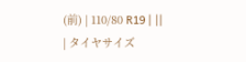(前) | 110/80 R19 | ||
| タイヤサイズ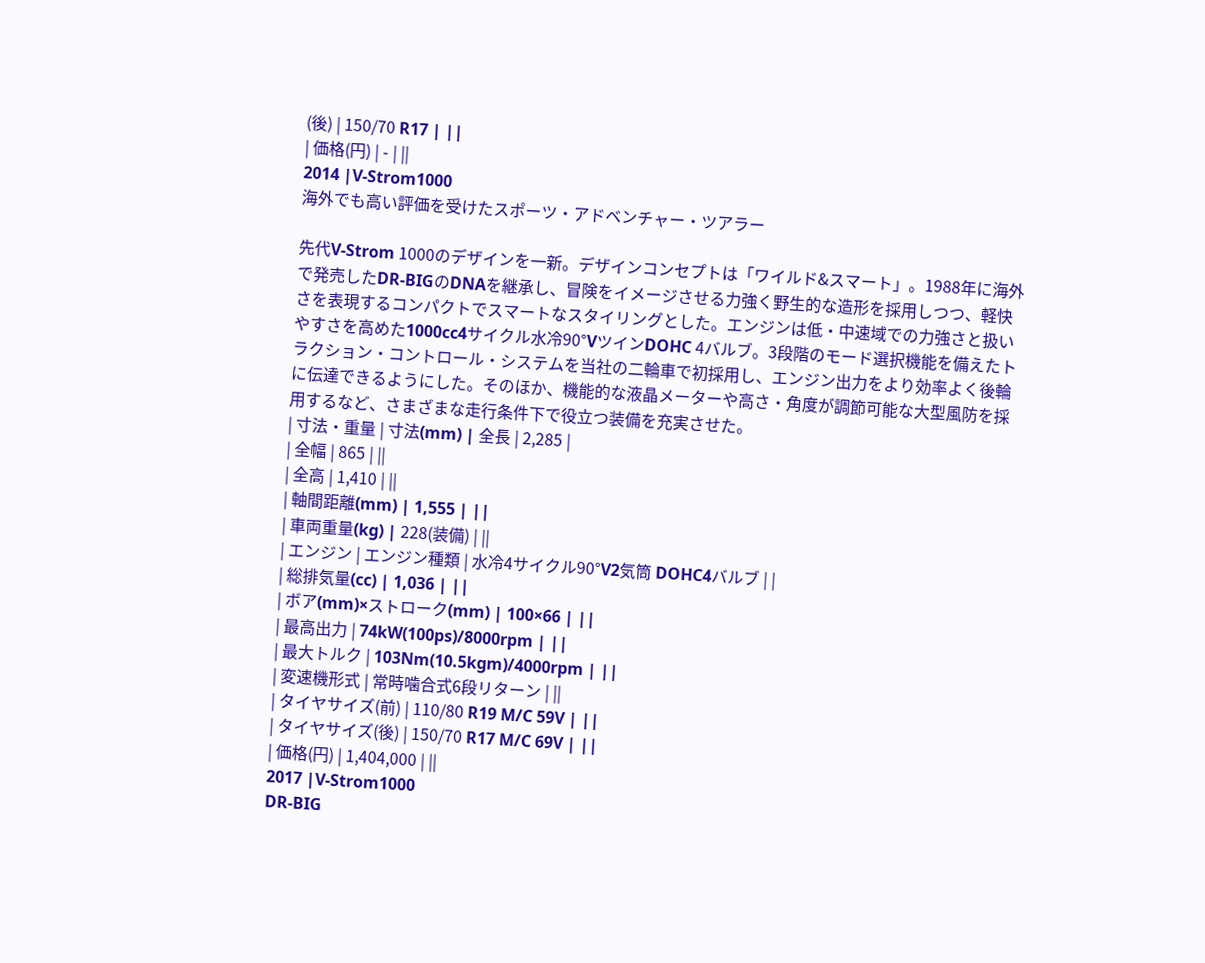(後) | 150/70 R17 | ||
| 価格(円) | - | ||
2014 |V-Strom1000
海外でも高い評価を受けたスポーツ・アドベンチャー・ツアラー

先代V-Strom 1000のデザインを一新。デザインコンセプトは「ワイルド&スマート」。1988年に海外で発売したDR-BIGのDNAを継承し、冒険をイメージさせる力強く野生的な造形を採用しつつ、軽快さを表現するコンパクトでスマートなスタイリングとした。エンジンは低・中速域での力強さと扱いやすさを高めた1000cc4サイクル水冷90°VツインDOHC 4バルブ。3段階のモード選択機能を備えたトラクション・コントロール・システムを当社の二輪車で初採用し、エンジン出力をより効率よく後輪に伝達できるようにした。そのほか、機能的な液晶メーターや高さ・角度が調節可能な大型風防を採用するなど、さまざまな走行条件下で役立つ装備を充実させた。
| 寸法・重量 | 寸法(mm) | 全長 | 2,285 |
| 全幅 | 865 | ||
| 全高 | 1,410 | ||
| 軸間距離(mm) | 1,555 | ||
| 車両重量(kg) | 228(装備) | ||
| エンジン | エンジン種類 | 水冷4サイクル90°V2気筒 DOHC4バルブ | |
| 総排気量(cc) | 1,036 | ||
| ボア(mm)×ストローク(mm) | 100×66 | ||
| 最高出力 | 74kW(100ps)/8000rpm | ||
| 最大トルク | 103Nm(10.5kgm)/4000rpm | ||
| 変速機形式 | 常時噛合式6段リターン | ||
| タイヤサイズ(前) | 110/80 R19 M/C 59V | ||
| タイヤサイズ(後) | 150/70 R17 M/C 69V | ||
| 価格(円) | 1,404,000 | ||
2017 |V-Strom1000
DR-BIG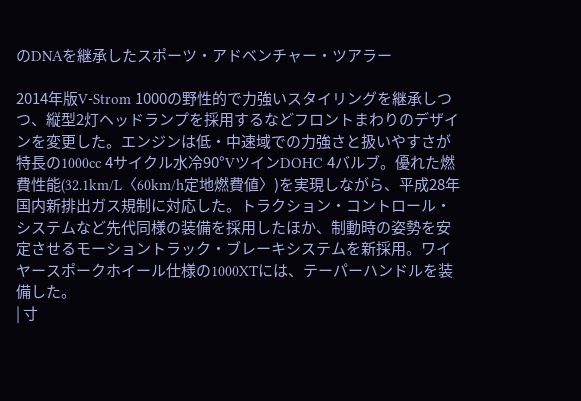のDNAを継承したスポーツ・アドベンチャー・ツアラー

2014年版V-Strom 1000の野性的で力強いスタイリングを継承しつつ、縦型2灯ヘッドランプを採用するなどフロントまわりのデザインを変更した。エンジンは低・中速域での力強さと扱いやすさが特長の1000cc 4サイクル水冷90°VツインDOHC 4バルブ。優れた燃費性能(32.1km/L〈60km/h定地燃費値〉)を実現しながら、平成28年国内新排出ガス規制に対応した。トラクション・コントロール・システムなど先代同様の装備を採用したほか、制動時の姿勢を安定させるモーショントラック・ブレーキシステムを新採用。ワイヤースポークホイール仕様の1000XTには、テーパーハンドルを装備した。
| 寸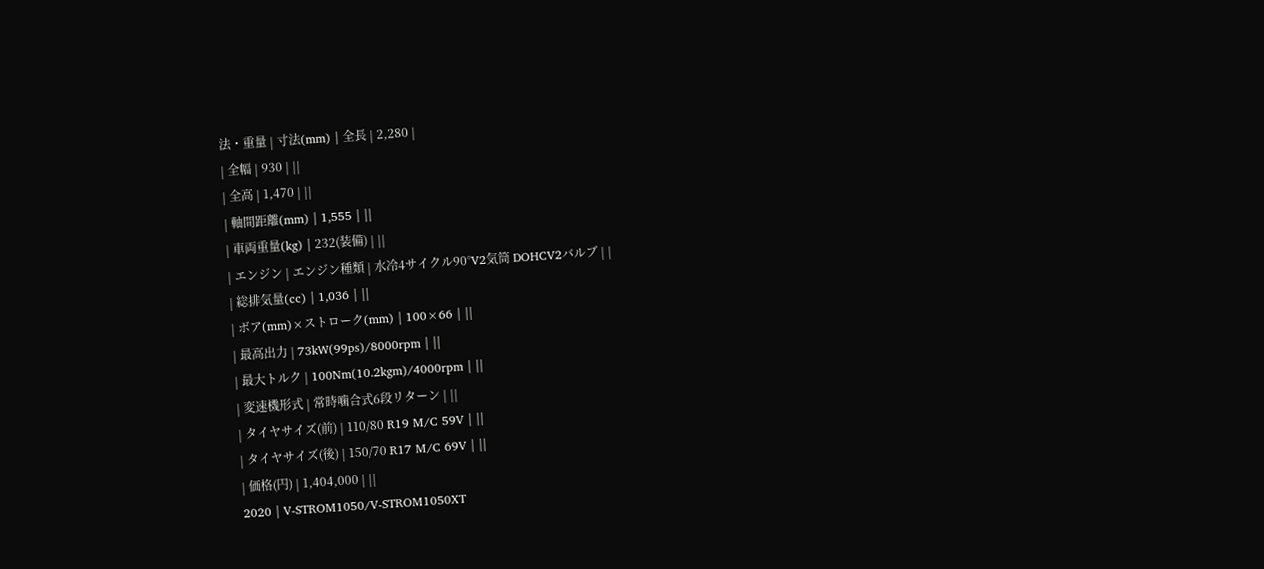法・重量 | 寸法(mm) | 全長 | 2,280 |
| 全幅 | 930 | ||
| 全高 | 1,470 | ||
| 軸間距離(mm) | 1,555 | ||
| 車両重量(kg) | 232(装備) | ||
| エンジン | エンジン種類 | 水冷4サイクル90°V2気筒 DOHCV2バルブ | |
| 総排気量(cc) | 1,036 | ||
| ボア(mm)×ストローク(mm) | 100×66 | ||
| 最高出力 | 73kW(99ps)/8000rpm | ||
| 最大トルク | 100Nm(10.2kgm)/4000rpm | ||
| 変速機形式 | 常時噛合式6段リターン | ||
| タイヤサイズ(前) | 110/80 R19 M/C 59V | ||
| タイヤサイズ(後) | 150/70 R17 M/C 69V | ||
| 価格(円) | 1,404,000 | ||
2020 | V-STROM1050/V-STROM1050XT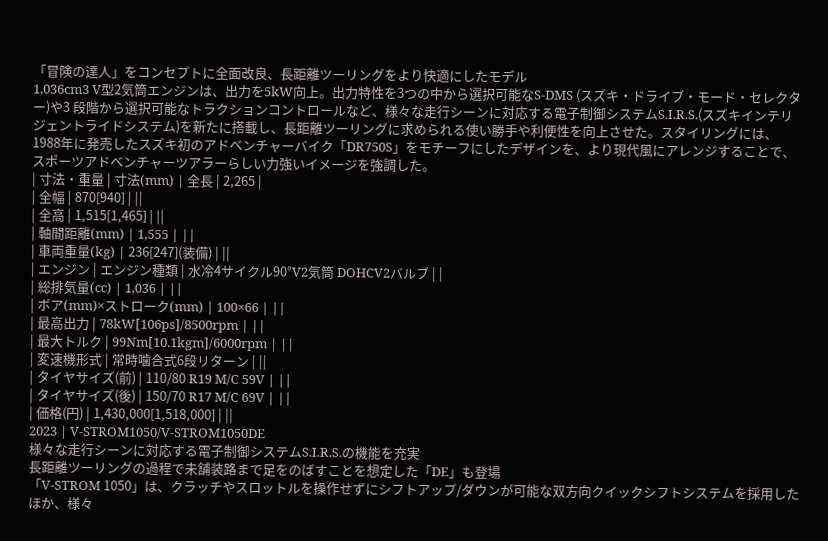「冒険の達人」をコンセプトに全面改良、長距離ツーリングをより快適にしたモデル
1,036cm3 V型2気筒エンジンは、出力を5kW向上。出力特性を3つの中から選択可能なS-DMS (スズキ・ドライブ・モード・セレクター)や3 段階から選択可能なトラクションコントロールなど、様々な走行シーンに対応する電子制御システムS.I.R.S.(スズキインテリジェントライドシステム)を新たに搭載し、長距離ツーリングに求められる使い勝手や利便性を向上させた。スタイリングには、1988年に発売したスズキ初のアドベンチャーバイク「DR750S」をモチーフにしたデザインを、より現代風にアレンジすることで、スポーツアドベンチャーツアラーらしい力強いイメージを強調した。
| 寸法・重量 | 寸法(mm) | 全長 | 2,265 |
| 全幅 | 870[940] | ||
| 全高 | 1,515[1,465] | ||
| 軸間距離(mm) | 1,555 | ||
| 車両重量(kg) | 236[247](装備) | ||
| エンジン | エンジン種類 | 水冷4サイクル90°V2気筒 DOHCV2バルブ | |
| 総排気量(cc) | 1,036 | ||
| ボア(mm)×ストローク(mm) | 100×66 | ||
| 最高出力 | 78kW[106ps]/8500rpm | ||
| 最大トルク | 99Nm[10.1kgm]/6000rpm | ||
| 変速機形式 | 常時噛合式6段リターン | ||
| タイヤサイズ(前) | 110/80 R19 M/C 59V | ||
| タイヤサイズ(後) | 150/70 R17 M/C 69V | ||
| 価格(円) | 1,430,000[1,518,000] | ||
2023 | V-STROM1050/V-STROM1050DE
様々な走行シーンに対応する電子制御システムS.I.R.S.の機能を充実
長距離ツーリングの過程で未舗装路まで足をのばすことを想定した「DE」も登場
「V-STROM 1050」は、クラッチやスロットルを操作せずにシフトアップ/ダウンが可能な双方向クイックシフトシステムを採用したほか、様々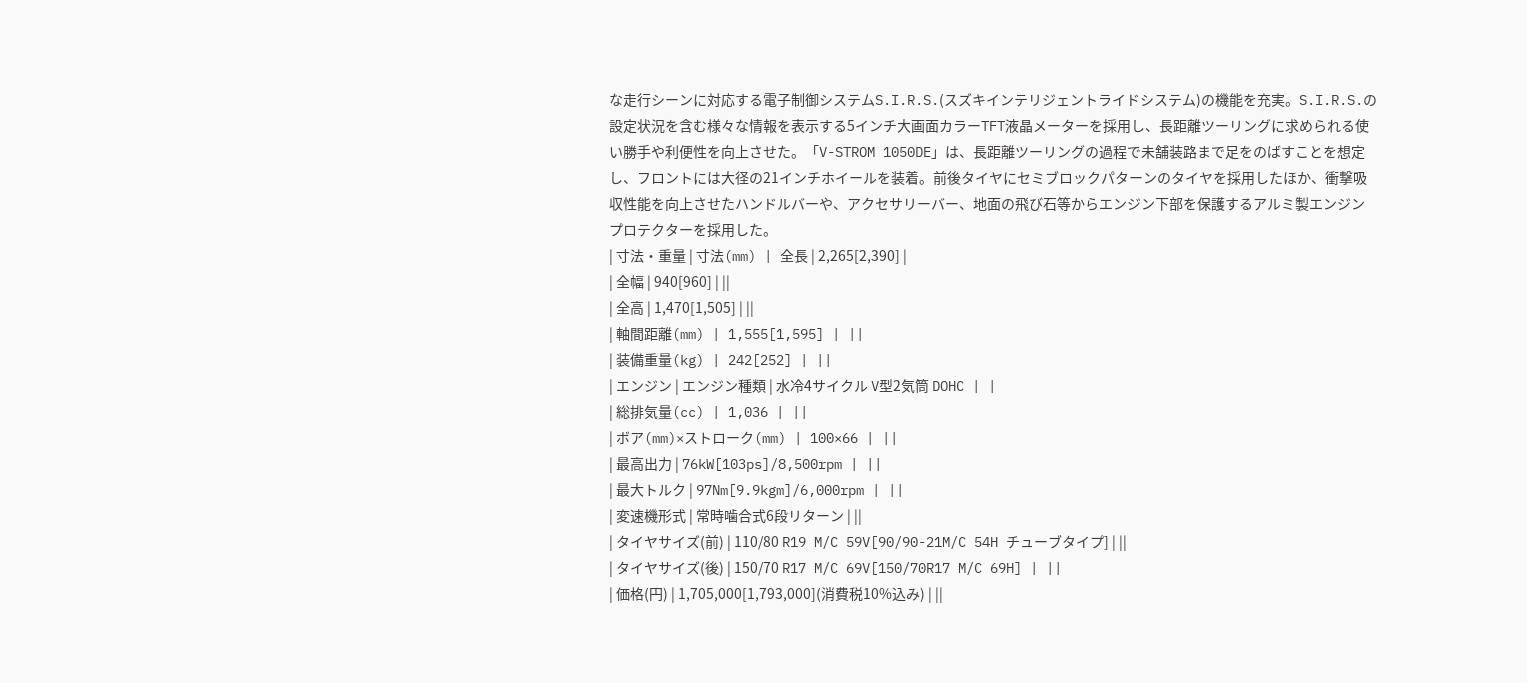な走行シーンに対応する電子制御システムS.I.R.S.(スズキインテリジェントライドシステム)の機能を充実。S.I.R.S.の設定状況を含む様々な情報を表示する5インチ大画面カラーTFT液晶メーターを採用し、長距離ツーリングに求められる使い勝手や利便性を向上させた。「V-STROM 1050DE」は、長距離ツーリングの過程で未舗装路まで足をのばすことを想定し、フロントには大径の21インチホイールを装着。前後タイヤにセミブロックパターンのタイヤを採用したほか、衝撃吸収性能を向上させたハンドルバーや、アクセサリーバー、地面の飛び石等からエンジン下部を保護するアルミ製エンジンプロテクターを採用した。
| 寸法・重量 | 寸法(mm) | 全長 | 2,265[2,390] |
| 全幅 | 940[960] | ||
| 全高 | 1,470[1,505] | ||
| 軸間距離(mm) | 1,555[1,595] | ||
| 装備重量(kg) | 242[252] | ||
| エンジン | エンジン種類 | 水冷4サイクル V型2気筒 DOHC | |
| 総排気量(cc) | 1,036 | ||
| ボア(mm)×ストローク(mm) | 100×66 | ||
| 最高出力 | 76kW[103ps]/8,500rpm | ||
| 最大トルク | 97Nm[9.9kgm]/6,000rpm | ||
| 変速機形式 | 常時噛合式6段リターン | ||
| タイヤサイズ(前) | 110/80 R19 M/C 59V[90/90-21M/C 54H チューブタイプ] | ||
| タイヤサイズ(後) | 150/70 R17 M/C 69V[150/70R17 M/C 69H] | ||
| 価格(円) | 1,705,000[1,793,000](消費税10%込み) | ||